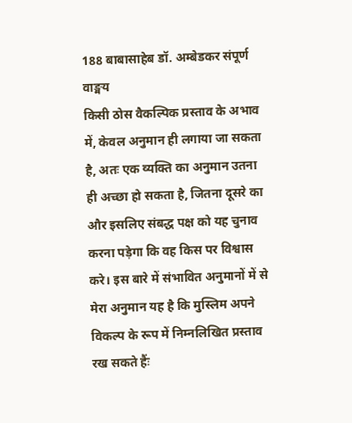188 बाबासाहेब डॉ. अम्बेडकर संपूर्ण वाङ्मय
किसी ठोस वैकल्पिक प्रस्ताव के अभाव में, केवल अनुमान ही लगाया जा सकता है, अतः एक व्यक्ति का अनुमान उतना ही अच्छा हो सकता है, जितना दूसरे का और इसलिए संबद्ध पक्ष को यह चुनाव करना पड़ेगा कि वह किस पर विश्वास करे। इस बारे में संभावित अनुमानों में से मेरा अनुमान यह है कि मुस्लिम अपने विकल्प के रूप में निम्नलिखित प्रस्ताव रख सकते हैंः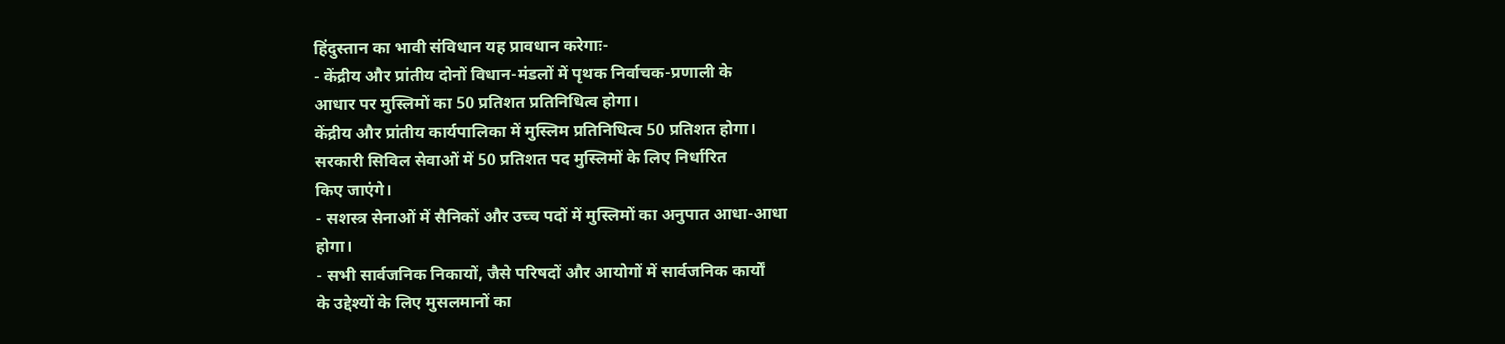हिंदुस्तान का भावी संविधान यह प्रावधान करेगाः-
- केंद्रीय और प्रांतीय दोनों विधान-मंडलों में पृथक निर्वाचक-प्रणाली के
आधार पर मुस्लिमों का 50 प्रतिशत प्रतिनिधित्व होगा।
केंद्रीय और प्रांतीय कार्यपालिका में मुस्लिम प्रतिनिधित्व 50 प्रतिशत होगा।
सरकारी सिविल सेवाओं में 50 प्रतिशत पद मुस्लिमों के लिए निर्धारित
किए जाएंगे।
- सशस्त्र सेनाओं में सैनिकों और उच्च पदों में मुस्लिमों का अनुपात आधा-आधा
होगा।
- सभी सार्वजनिक निकायों, जैसे परिषदों और आयोगों में सार्वजनिक कार्यों
के उद्देश्यों के लिए मुसलमानों का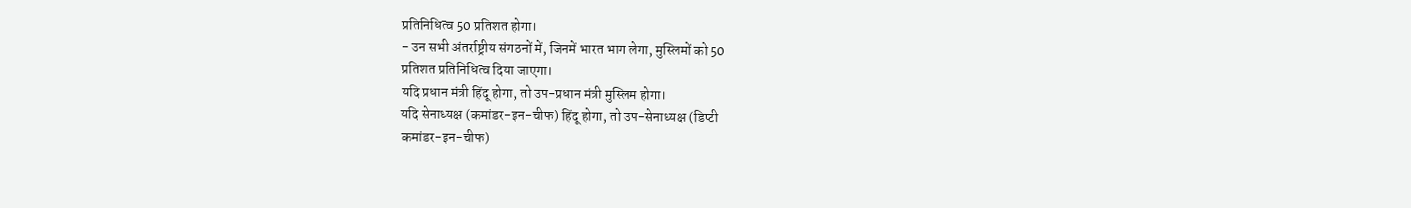प्रतिनिधित्व 50 प्रतिशत होगा।
- उन सभी अंतर्राष्ट्रीय संगठनों में, जिनमें भारत भाग लेगा, मुस्लिमों को 50
प्रतिशत प्रतिनिधित्व दिया जाएगा।
यदि प्रधान मंत्री हिंदू होगा, तो उप-प्रधान मंत्री मुस्लिम होगा।
यदि सेनाध्यक्ष (कमांडर-इन-चीफ) हिंदू होगा, तो उप-सेनाध्यक्ष (डिप्टी
कमांडर-इन-चीफ)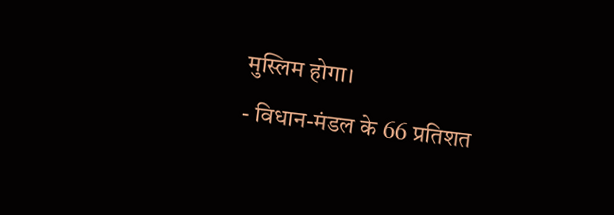मुस्लिम होगा।
- विधान-मंडल के 66 प्रतिशत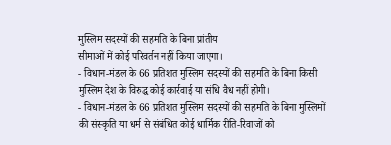मुस्लिम सदस्यों की सहमति के बिना प्रांतीय
सीमाओं में कोई परिवर्तन नहीं किया जाएगा।
- विधान-मंडल के 66 प्रतिशत मुस्लिम सदस्यों की सहमति के बिना किसी
मुस्लिम देश के विरुद्ध कोई कार्रवाई या संधि वैध नहीं होगी।
- विधान-मंडल के 66 प्रतिशत मुस्लिम सदस्यों की सहमति के बिना मुस्लिमों
की संस्कृति या धर्म से संबंधित कोई धार्मिक रीति-रिवाजों को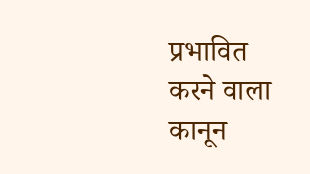प्रभावित
करने वाला कानून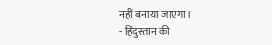नहीं बनाया जाएगा।
- हिंदुस्तान की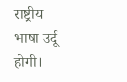राष्ट्रीय भाषा उर्दू होगी।